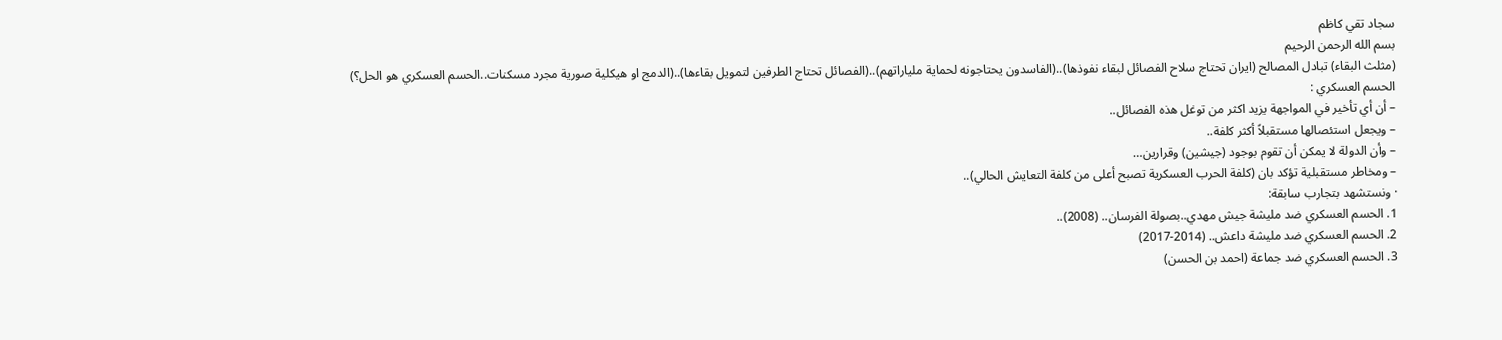سجاد تقي كاظم
بسم الله الرحمن الرحيم
(مثلث البقاء) تبادل المصالح (ايران تحتاج سلاح الفصائل لبقاء نفوذها)..(الفاسدون يحتاجونه لحماية ملياراتهم)..(الفصائل تحتاج الطرفين لتمويل بقاءها)..(الدمج او هيكلية صورية مجرد مسكنات..الحسم العسكري هو الحل؟)
الحسم العسكري :
– أن أي تأخير في المواجهة يزيد اكثر من توغل هذه الفصائل..
– ويجعل استئصالها مستقبلاً أكثر كلفة..
– وأن الدولة لا يمكن أن تقوم بوجود (جيشين) وقرارين…
– ومخاطر مستقبلية تؤكد بان (كلفة الحرب العسكرية تصبح أعلى من كلفة التعايش الحالي)..
· ونستشهد بتجارب سابقة:
1. الحسم العسكري ضد مليشة جيش مهدي..بصولة الفرسان.. (2008)..
2. الحسم العسكري ضد مليشة داعش.. (2014-2017)
3. الحسم العسكري ضد جماعة (احمد بن الحسن)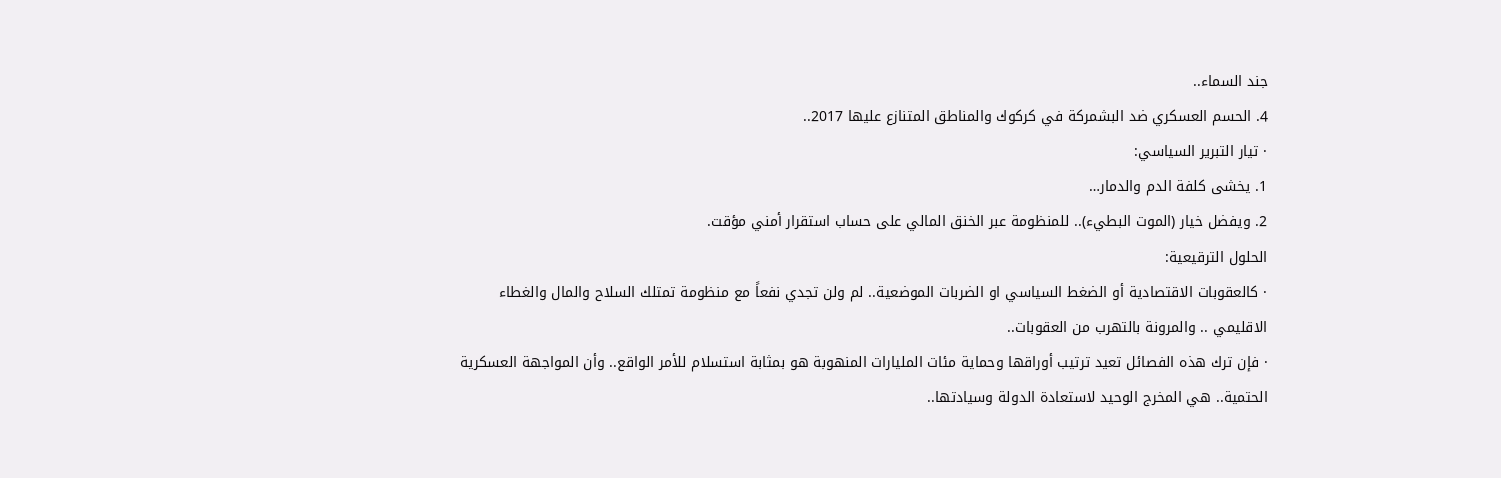جند السماء..
4. الحسم العسكري ضد البشمركة في كركوك والمناطق المتنازع عليها 2017..
· تيار التبرير السياسي:
1. يخشى كلفة الدم والدمار…
2. ويفضل خيار (الموت البطيء).. للمنظومة عبر الخنق المالي على حساب استقرار أمني مؤقت.
الحلول الترقيعية:
· كالعقوبات الاقتصادية أو الضغط السياسي او الضربات الموضعية.. لم ولن تجدي نفعاً مع منظومة تمتلك السلاح والمال والغطاء الاقليمي .. والمرونة بالتهرب من العقوبات..
· فإن ترك هذه الفصائل تعيد ترتيب أوراقها وحماية مئات المليارات المنهوبة هو بمثابة استسلام للأمر الواقع.. وأن المواجهة العسكرية الحتمية.. هي المخرج الوحيد لاستعادة الدولة وسيادتها..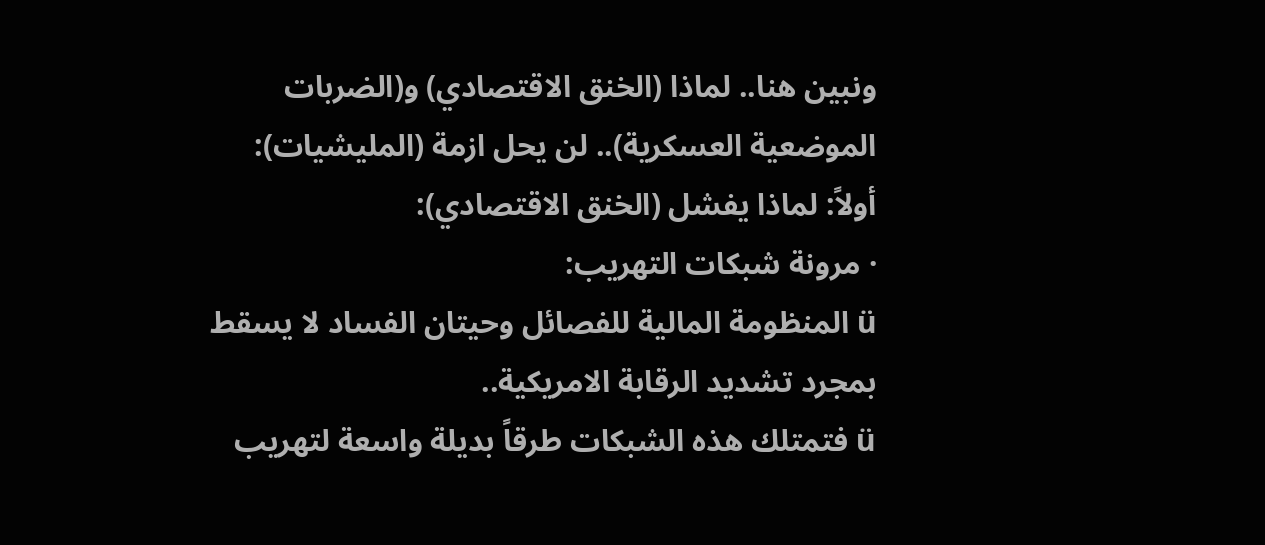ونبين هنا.. لماذا (الخنق الاقتصادي) و(الضربات الموضعية العسكرية).. لن يحل ازمة (المليشيات):
أولاً: لماذا يفشل (الخنق الاقتصادي):
· مرونة شبكات التهريب:
ü المنظومة المالية للفصائل وحيتان الفساد لا يسقط بمجرد تشديد الرقابة الامريكية..
ü فتمتلك هذه الشبكات طرقاً بديلة واسعة لتهريب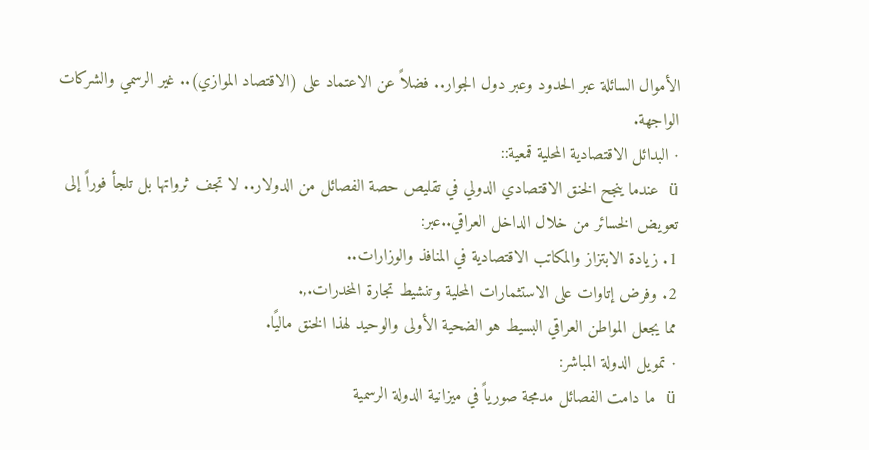الأموال السائلة عبر الحدود وعبر دول الجوار.. فضلاً عن الاعتماد على (الاقتصاد الموازي).. غير الرسمي والشركات الواجهة.
· البدائل الاقتصادية المحلية قمعية::
ü عندما ينجح الخنق الاقتصادي الدولي في تقليص حصة الفصائل من الدولار.. لا تجف ثرواتها بل تلجأ فوراً إلى تعويض الخسائر من خلال الداخل العراقي..عبر:
1. زيادة الابتزاز والمكاتب الاقتصادية في المنافذ والوزارات..
2. وفرض إتاوات على الاستثمارات المحلية وتنشيط تجارة المخدرات.,.
مما يجعل المواطن العراقي البسيط هو الضحية الأولى والوحيد لهذا الخنق ماليًا.
· تمويل الدولة المباشر:
ü ما دامت الفصائل مدمجة صورياً في ميزانية الدولة الرسمية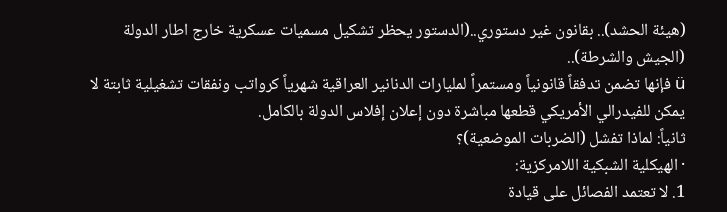(هيئة الحشد).. بقانون غير دستوري..(الدستور يحظر تشكيل مسميات عسكرية خارج اطار الدولة (الجيش والشرطة)..
ü فإنها تضمن تدفقاً قانونياً ومستمراً لمليارات الدنانير العراقية شهرياً كرواتب ونفقات تشغيلية ثابتة لا يمكن للفيدرالي الأمريكي قطعها مباشرة دون إعلان إفلاس الدولة بالكامل.
ثانياً: لماذا تفشل (الضربات الموضعية)؟
· الهيكلية الشبكية اللامركزية:
1. لا تعتمد الفصائل على قيادة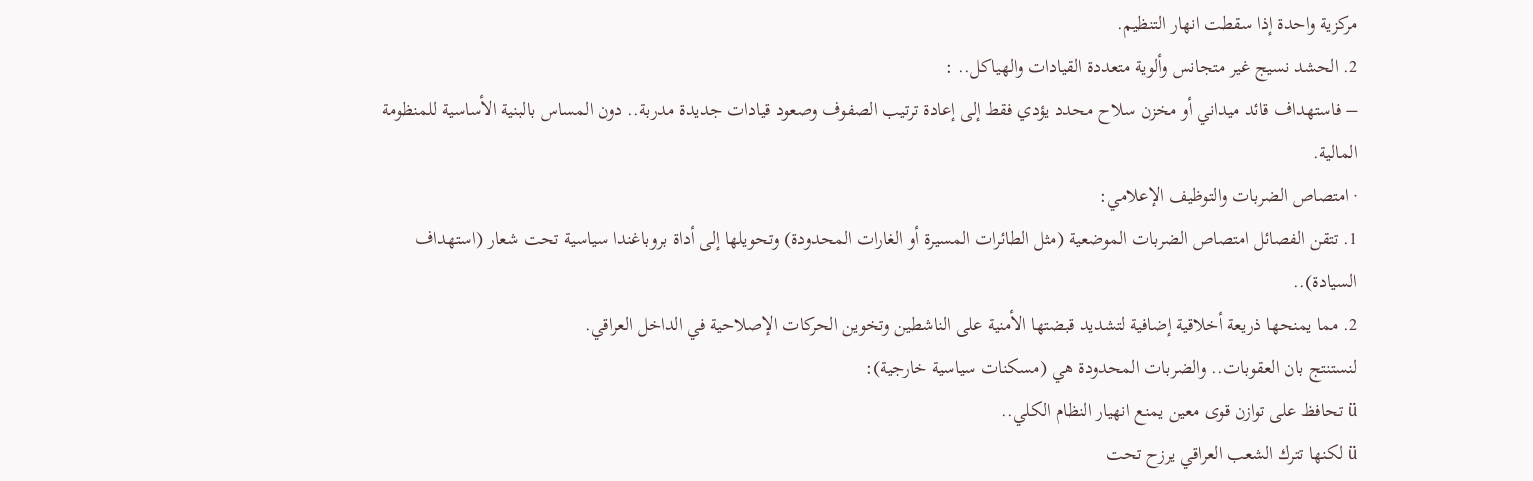مركزية واحدة إذا سقطت انهار التنظيم.
2. الحشد نسيج غير متجانس وألوية متعددة القيادات والهياكل.. :
– فاستهداف قائد ميداني أو مخزن سلاح محدد يؤدي فقط إلى إعادة ترتيب الصفوف وصعود قيادات جديدة مدربة.. دون المساس بالبنية الأساسية للمنظومة المالية.
· امتصاص الضربات والتوظيف الإعلامي:
1. تتقن الفصائل امتصاص الضربات الموضعية (مثل الطائرات المسيرة أو الغارات المحدودة) وتحويلها إلى أداة بروباغندا سياسية تحت شعار (استهداف السيادة)..
2. مما يمنحها ذريعة أخلاقية إضافية لتشديد قبضتها الأمنية على الناشطين وتخوين الحركات الإصلاحية في الداخل العراقي.
لنستنتج بان العقوبات.. والضربات المحدودة هي (مسكنات سياسية خارجية):
ü تحافظ على توازن قوى معين يمنع انهيار النظام الكلي..
ü لكنها تترك الشعب العراقي يرزح تحت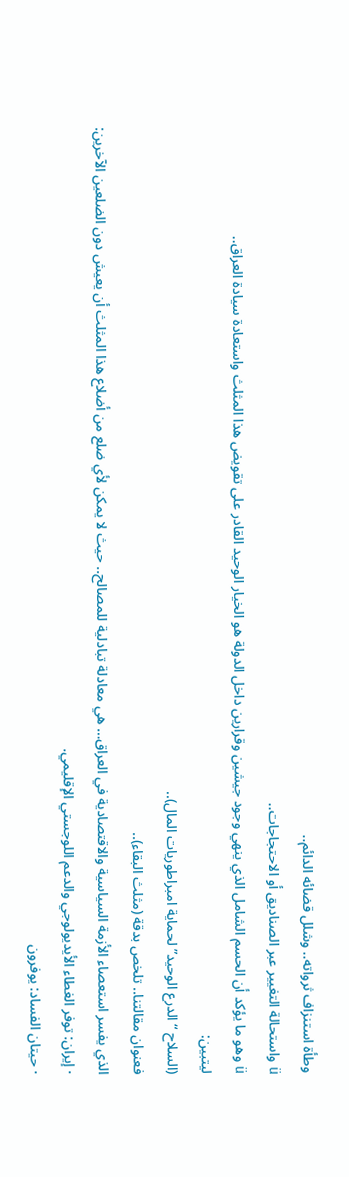وطأة استنزاف ثرواته.. وشلل قضائه الدائم..
ü واستحالة التغيير عبر الصناديق أو الاحتجاجات..
ü وهو ما يؤكد أن الحسم الشامل الذي ينهي وجود جيشين وقرارين داخل الدولة هو الخيار الوحيد القادر على تقويض هذا المثلث واستعادة سيادة العراق..
ليتبين:
(السلاح “الدرع الوحيد” لحماية امبراطوريات المال)..
فعنوان مقالتنا.. تلخص بدقة (مثلث البقاء)..
الذي يفسر استعصاء الأزمة السياسية والاقتصادية في العراق… هي معادلة تبادلية للمصالح.. حيث لا يمكن لأي ضلع من أضلاع هذا المثلث أن يعيش دون الضلعين الآخرين:
· إيران: توفر الغطاء الأيديولوجي والدعم اللوجستي الإقليمي.
· حيتان الفساد: يوفرون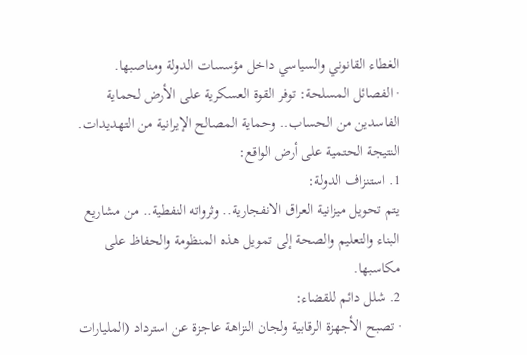الغطاء القانوني والسياسي داخل مؤسسات الدولة ومناصبها.
· الفصائل المسلحة: توفر القوة العسكرية على الأرض لحماية الفاسدين من الحساب.. وحماية المصالح الإيرانية من التهديدات.
النتيجة الحتمية على أرض الواقع:
1. استنزاف الدولة:
يتم تحويل ميزانية العراق الانفجارية.. وثرواته النفطية.. من مشاريع البناء والتعليم والصحة إلى تمويل هذه المنظومة والحفاظ على مكاسبها.
2. شلل دائم للقضاء:
· تصبح الأجهزة الرقابية ولجان النزاهة عاجزة عن استرداد (المليارات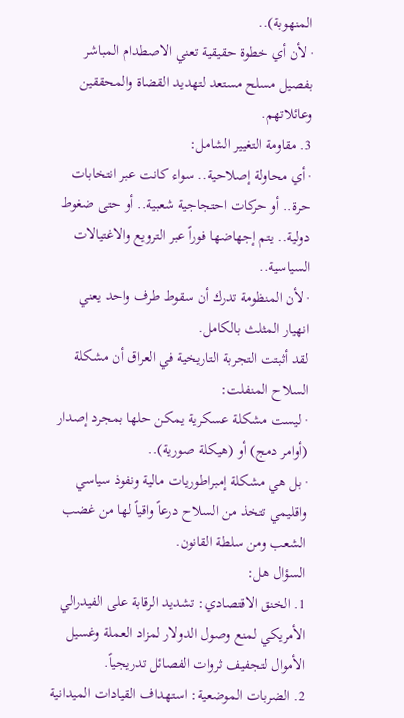المنهوبة)..
· لأن أي خطوة حقيقية تعني الاصطدام المباشر بفصيل مسلح مستعد لتهديد القضاة والمحققين وعائلاتهم.
3. مقاومة التغيير الشامل:
· أي محاولة إصلاحية.. سواء كانت عبر انتخابات حرة.. أو حركات احتجاجية شعبية.. أو حتى ضغوط دولية.. يتم إجهاضها فوراً عبر الترويع والاغتيالات السياسية..
· لأن المنظومة تدرك أن سقوط طرف واحد يعني انهيار المثلث بالكامل.
لقد أثبتت التجربة التاريخية في العراق أن مشكلة السلاح المنفلت:
· ليست مشكلة عسكرية يمكن حلها بمجرد إصدار (أوامر دمج) أو (هيكلة صورية)..
· بل هي مشكلة إمبراطوريات مالية ونفوذ سياسي واقليمي تتخذ من السلاح درعاً واقياً لها من غضب الشعب ومن سلطة القانون.
السؤال هل:
1. الخنق الاقتصادي: تشديد الرقابة على الفيدرالي الأمريكي لمنع وصول الدولار لمزاد العملة وغسيل الأموال لتجفيف ثروات الفصائل تدريجياً.
2. الضربات الموضعية: استهداف القيادات الميدانية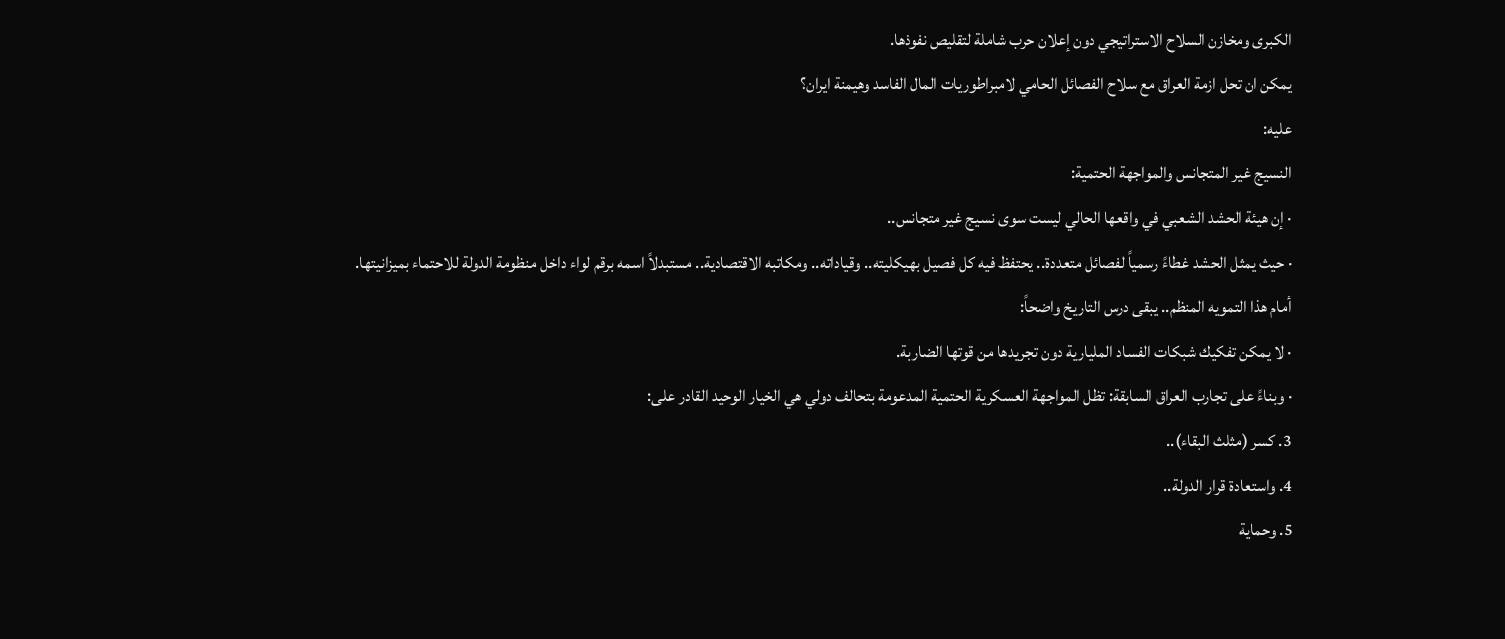الكبرى ومخازن السلاح الاستراتيجي دون إعلان حرب شاملة لتقليص نفوذها.
يمكن ان تحل ازمة العراق مع سلاح الفصائل الحامي لامبراطوريات المال الفاسد وهيمنة ايران؟
عليه:
النسيج غير المتجانس والمواجهة الحتمية:
· إن هيئة الحشد الشعبي في واقعها الحالي ليست سوى نسيج غير متجانس..
· حيث يمثل الحشد غطاءً رسمياً لفصائل متعددة.. يحتفظ فيه كل فصيل بهيكليته.. وقياداته.. ومكاتبه الاقتصادية.. مستبدلاً اسمه برقم لواء داخل منظومة الدولة للاحتماء بميزانيتها.
أمام هذا التمويه المنظم.. يبقى درس التاريخ واضحاً:
· لا يمكن تفكيك شبكات الفساد المليارية دون تجريدها من قوتها الضاربة.
· وبناءً على تجارب العراق السابقة: تظل المواجهة العسكرية الحتمية المدعومة بتحالف دولي هي الخيار الوحيد القادر على:
3. كسر (مثلث البقاء)..
4. واستعادة قرار الدولة..
5. وحماية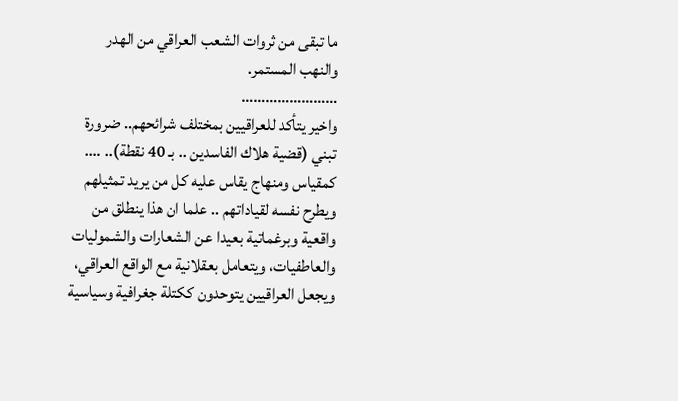ما تبقى من ثروات الشعب العراقي من الهدر والنهب المستمر.
……………………
واخير يتأكد للعراقيين بمختلف شرائحهم.. ضرورة تبني (قضية هلاك الفاسدين .. بـ 40 نقطة).. …. كمقياس ومنهاج يقاس عليه كل من يريد تمثيلهم ويطرح نفسه لقياداتهم .. علما ان هذا ينطلق من واقعية وبرغماتية بعيدا عن الشعارات والشموليات والعاطفيات، ويتعامل بعقلانية مع الواقع العراقي، ويجعل العراقيين يتوحدون ككتلة جغرافية وسياسية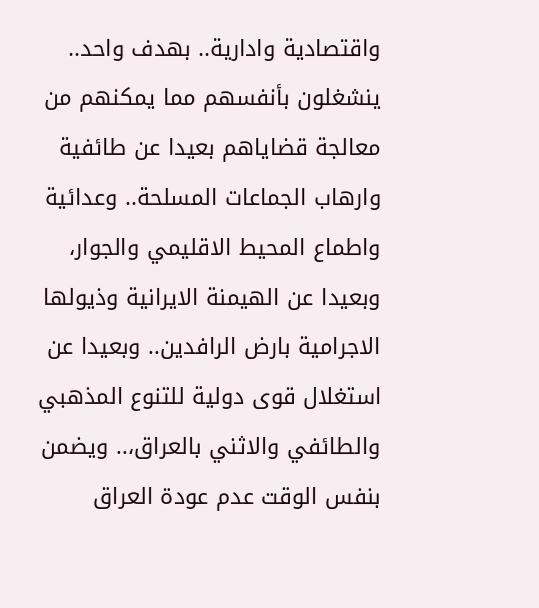واقتصادية وادارية.. بهدف واحد.. ينشغلون بأنفسهم مما يمكنهم من معالجة قضاياهم بعيدا عن طائفية وارهاب الجماعات المسلحة.. وعدائية واطماع المحيط الاقليمي والجوار، وبعيدا عن الهيمنة الايرانية وذيولها الاجرامية بارض الرافدين.. وبعيدا عن استغلال قوى دولية للتنوع المذهبي والطائفي والاثني بالعراق،.. ويضمن بنفس الوقت عدم عودة العراق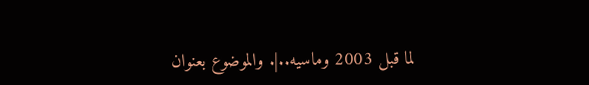لما قبل 2003 وماسيه..|. والموضوع بعنوان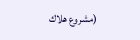(مشروع هلاك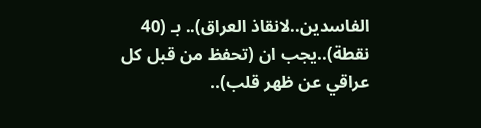الفاسدين..لانقاذ العراق).. بـ (40 نقطة)..يجب ان (تحفظ من قبل كل عراقي عن ظهر قلب)..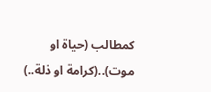كمطالب (حياة او موت)..(كرامة او ذلة..)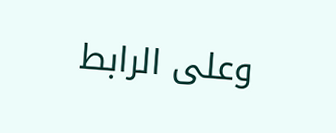وعلى الرابط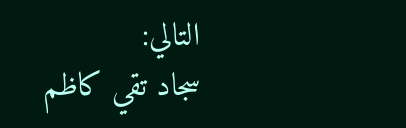التالي:
سجاد تقي كاظم